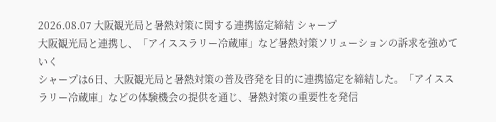2026.08.07 大阪観光局と暑熱対策に関する連携協定締結 シャープ
大阪観光局と連携し、「アイススラリー冷蔵庫」など暑熱対策ソリューションの訴求を強めていく
シャープは6日、大阪観光局と暑熱対策の普及啓発を目的に連携協定を締結した。「アイススラリー冷蔵庫」などの体験機会の提供を通じ、暑熱対策の重要性を発信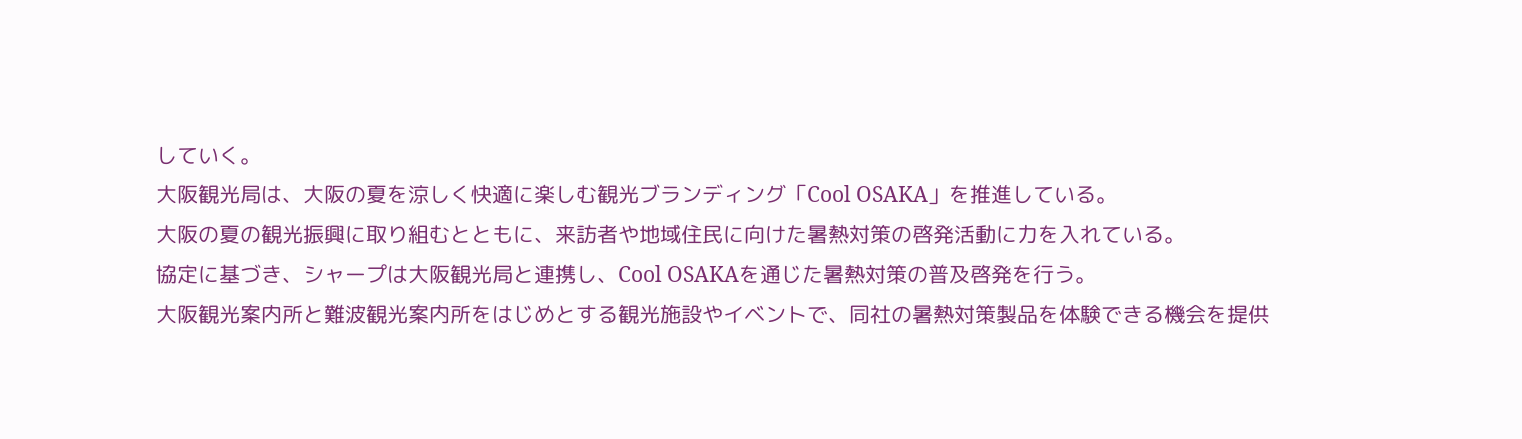していく。
大阪観光局は、大阪の夏を涼しく快適に楽しむ観光ブランディング「Cool OSAKA」を推進している。
大阪の夏の観光振興に取り組むとともに、来訪者や地域住民に向けた暑熱対策の啓発活動に力を入れている。
協定に基づき、シャープは大阪観光局と連携し、Cool OSAKAを通じた暑熱対策の普及啓発を行う。
大阪観光案内所と難波観光案内所をはじめとする観光施設やイベントで、同社の暑熱対策製品を体験できる機会を提供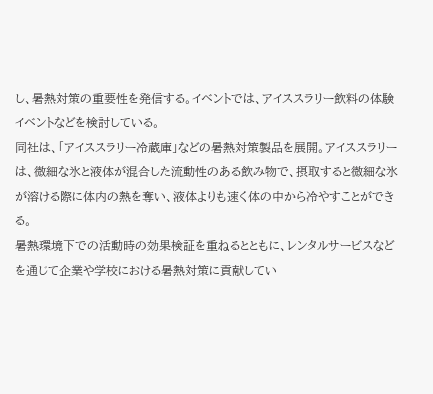し、暑熱対策の重要性を発信する。イベントでは、アイススラリー飲料の体験イベントなどを検討している。
同社は、「アイススラリー冷蔵庫」などの暑熱対策製品を展開。アイススラリーは、微細な氷と液体が混合した流動性のある飲み物で、摂取すると微細な氷が溶ける際に体内の熱を奪い、液体よりも速く体の中から冷やすことができる。
暑熱環境下での活動時の効果検証を重ねるとともに、レンタルサービスなどを通じて企業や学校における暑熱対策に貢献してい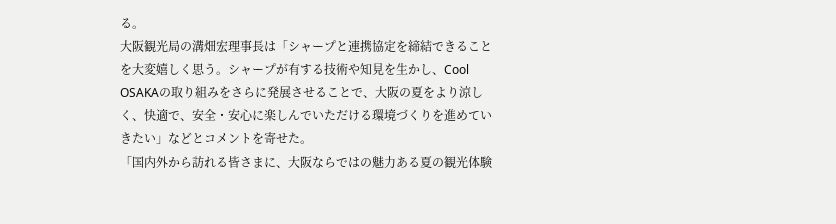る。
大阪観光局の溝畑宏理事長は「シャープと連携協定を締結できることを大変嬉しく思う。シャープが有する技術や知見を生かし、Cool OSAKAの取り組みをさらに発展させることで、大阪の夏をより涼しく、快適で、安全・安心に楽しんでいただける環境づくりを進めていきたい」などとコメントを寄せた。
「国内外から訪れる皆さまに、大阪ならではの魅力ある夏の観光体験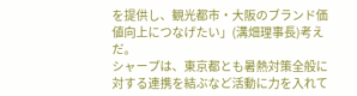を提供し、観光都市・大阪のブランド価値向上につなげたい」(溝畑理事長)考えだ。
シャープは、東京都とも暑熱対策全般に対する連携を結ぶなど活動に力を入れて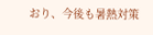おり、今後も暑熱対策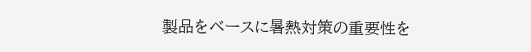製品をベースに暑熱対策の重要性を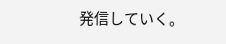発信していく。